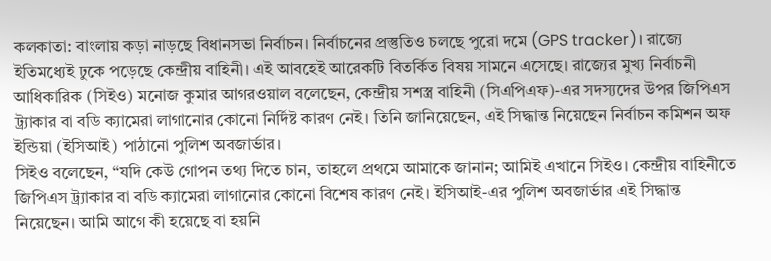কলকাতা: বাংলায় কড়া নাড়ছে বিধানসভা নির্বাচন। নির্বাচনের প্রস্তুতিও চলছে পুরো দমে (GPS tracker)। রাজ্যে ইতিমধ্যেই ঢুকে পড়েছে কেন্দ্রীয় বাহিনী। এই আবহেই আরেকটি বিতর্কিত বিষয় সামনে এসেছে। রাজ্যের মুখ্য নির্বাচনী আধিকারিক (সিইও) মনোজ কুমার আগরওয়াল বলেছেন, কেন্দ্রীয় সশস্ত্র বাহিনী (সিএপিএফ)-এর সদস্যদের উপর জিপিএস ট্র্যাকার বা বডি ক্যামেরা লাগানোর কোনো নির্দিষ্ট কারণ নেই। তিনি জানিয়েছেন, এই সিদ্ধান্ত নিয়েছেন নির্বাচন কমিশন অফ ইন্ডিয়া (ইসিআই) পাঠানো পুলিশ অবজার্ভার।
সিইও বলেছেন, “যদি কেউ গোপন তথ্য দিতে চান, তাহলে প্রথমে আমাকে জানান; আমিই এখানে সিইও। কেন্দ্রীয় বাহিনীতে জিপিএস ট্র্যাকার বা বডি ক্যামেরা লাগানোর কোনো বিশেষ কারণ নেই। ইসিআই-এর পুলিশ অবজার্ভার এই সিদ্ধান্ত নিয়েছেন। আমি আগে কী হয়েছে বা হয়নি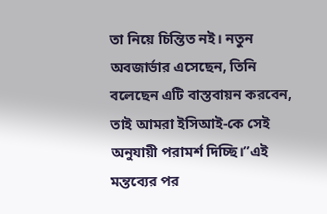তা নিয়ে চিন্তিত নই। নতুন অবজার্ভার এসেছেন, তিনি বলেছেন এটি বাস্তবায়ন করবেন, তাই আমরা ইসিআই-কে সেই অনুযায়ী পরামর্শ দিচ্ছি।”এই মন্তব্যের পর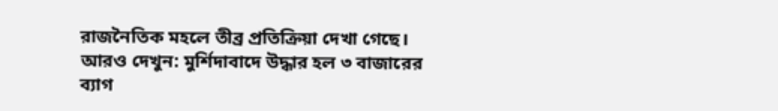রাজনৈতিক মহলে তীব্র প্রতিক্রিয়া দেখা গেছে।
আরও দেখুন: মুর্শিদাবাদে উদ্ধার হল ৩ বাজারের ব্যাগ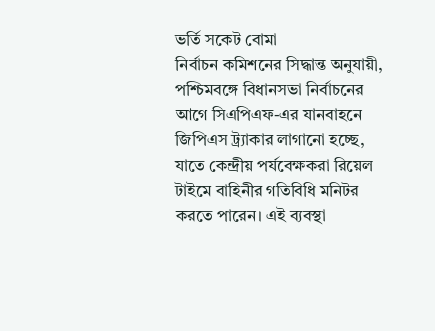ভর্তি সকেট বোমা
নির্বাচন কমিশনের সিদ্ধান্ত অনুযায়ী, পশ্চিমবঙ্গে বিধানসভা নির্বাচনের আগে সিএপিএফ-এর যানবাহনে জিপিএস ট্র্যাকার লাগানো হচ্ছে, যাতে কেন্দ্রীয় পর্যবেক্ষকরা রিয়েল টাইমে বাহিনীর গতিবিধি মনিটর করতে পারেন। এই ব্যবস্থা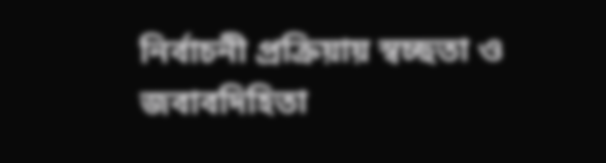নির্বাচনী প্রক্রিয়ায় স্বচ্ছতা ও জবাবদিহিতা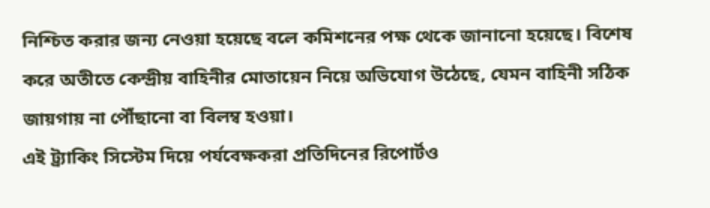নিশ্চিত করার জন্য নেওয়া হয়েছে বলে কমিশনের পক্ষ থেকে জানানো হয়েছে। বিশেষ করে অতীতে কেন্দ্রীয় বাহিনীর মোতায়েন নিয়ে অভিযোগ উঠেছে, যেমন বাহিনী সঠিক জায়গায় না পৌঁছানো বা বিলম্ব হওয়া।
এই ট্র্যাকিং সিস্টেম দিয়ে পর্যবেক্ষকরা প্রতিদিনের রিপোর্টও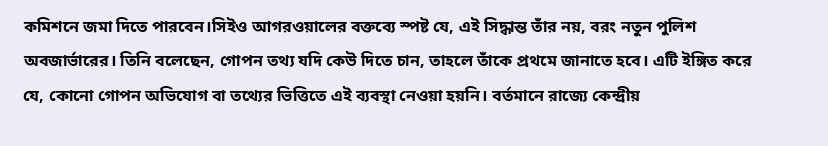কমিশনে জমা দিতে পারবেন।সিইও আগরওয়ালের বক্তব্যে স্পষ্ট যে, এই সিদ্ধান্ত তাঁর নয়, বরং নতুন পুলিশ অবজার্ভারের। তিনি বলেছেন, গোপন তথ্য যদি কেউ দিতে চান, তাহলে তাঁকে প্রথমে জানাতে হবে। এটি ইঙ্গিত করে যে, কোনো গোপন অভিযোগ বা তথ্যের ভিত্তিতে এই ব্যবস্থা নেওয়া হয়নি। বর্তমানে রাজ্যে কেন্দ্রীয়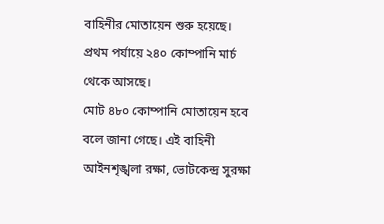বাহিনীর মোতায়েন শুরু হয়েছে। প্রথম পর্যায়ে ২৪০ কোম্পানি মার্চ থেকে আসছে।
মোট ৪৮০ কোম্পানি মোতায়েন হবে বলে জানা গেছে। এই বাহিনী আইনশৃঙ্খলা রক্ষা, ভোটকেন্দ্র সুরক্ষা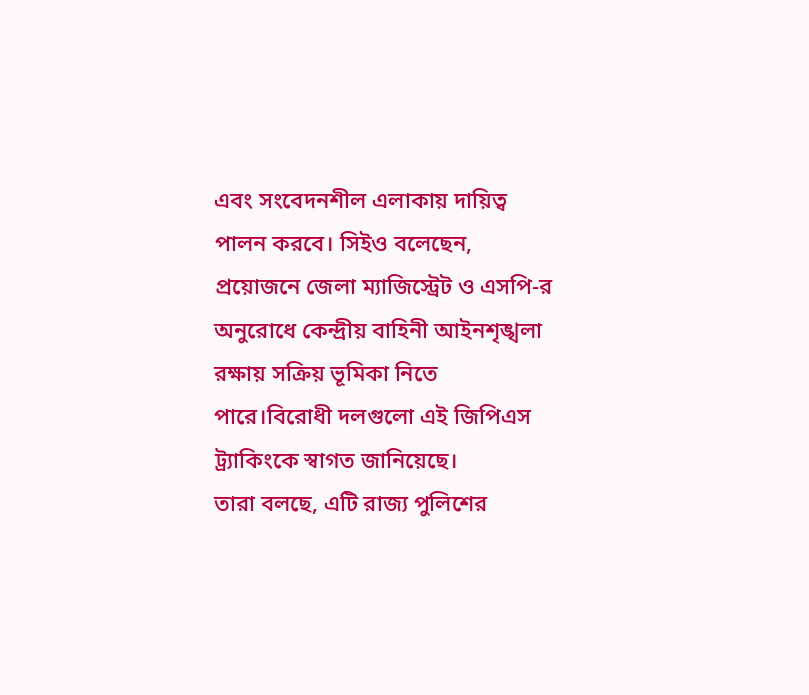এবং সংবেদনশীল এলাকায় দায়িত্ব পালন করবে। সিইও বলেছেন, প্রয়োজনে জেলা ম্যাজিস্ট্রেট ও এসপি-র অনুরোধে কেন্দ্রীয় বাহিনী আইনশৃঙ্খলা রক্ষায় সক্রিয় ভূমিকা নিতে পারে।বিরোধী দলগুলো এই জিপিএস ট্র্যাকিংকে স্বাগত জানিয়েছে।
তারা বলছে, এটি রাজ্য পুলিশের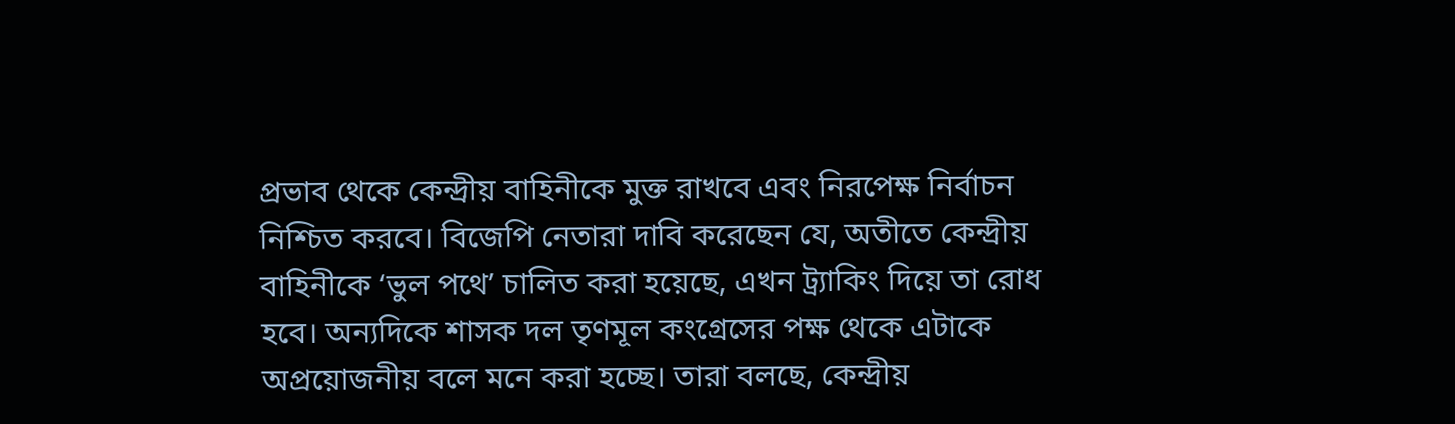প্রভাব থেকে কেন্দ্রীয় বাহিনীকে মুক্ত রাখবে এবং নিরপেক্ষ নির্বাচন নিশ্চিত করবে। বিজেপি নেতারা দাবি করেছেন যে, অতীতে কেন্দ্রীয় বাহিনীকে ‘ভুল পথে’ চালিত করা হয়েছে, এখন ট্র্যাকিং দিয়ে তা রোধ হবে। অন্যদিকে শাসক দল তৃণমূল কংগ্রেসের পক্ষ থেকে এটাকে অপ্রয়োজনীয় বলে মনে করা হচ্ছে। তারা বলছে, কেন্দ্রীয়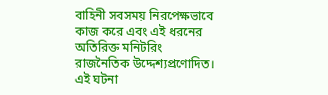বাহিনী সবসময় নিরপেক্ষভাবে কাজ করে এবং এই ধরনের অতিরিক্ত মনিটরিং রাজনৈতিক উদ্দেশ্যপ্রণোদিত।
এই ঘটনা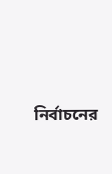নির্বাচনের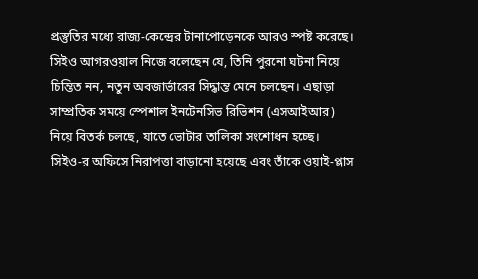প্রস্তুতির মধ্যে রাজ্য-কেন্দ্রের টানাপোড়েনকে আরও স্পষ্ট করেছে। সিইও আগরওয়াল নিজে বলেছেন যে, তিনি পুরনো ঘটনা নিয়ে চিন্তিত নন, নতুন অবজার্ভারের সিদ্ধান্ত মেনে চলছেন। এছাড়া সাম্প্রতিক সময়ে স্পেশাল ইনটেনসিভ রিভিশন (এসআইআর) নিয়ে বিতর্ক চলছে, যাতে ভোটার তালিকা সংশোধন হচ্ছে। সিইও-র অফিসে নিরাপত্তা বাড়ানো হয়েছে এবং তাঁকে ওয়াই-প্লাস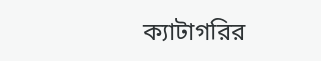ক্যাটাগরির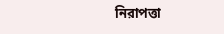নিরাপত্তা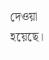দেওয়া হয়েছে।